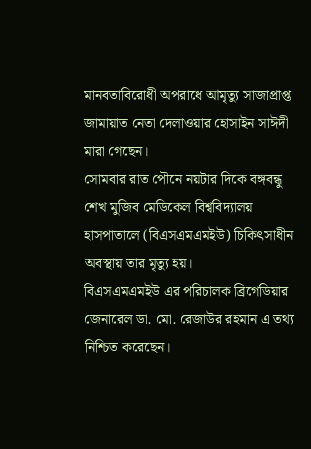মানবতাবিরোধী অপরাধে আমৃত্যু সাজাপ্রাপ্ত জামায়াত নেতা দেলাওয়ার হোসাইন সাঈদী মারা গেছেন।
সোমবার রাত পৌনে নয়টার দিকে বঙ্গবন্ধু শেখ মুজিব মেডিকেল বিশ্ববিদ্যালয় হাসপাতালে (বিএসএমএমইউ) চিকিৎসাধীন অবস্থায় তার মৃত্যু হয়।
বিএসএমএমইউ এর পরিচালক ব্রিগেডিয়ার জেনারেল ডা. মো. রেজাউর রহমান এ তথ্য নিশ্চিত করেছেন।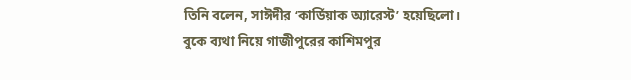তিনি বলেন, সাঈদীর ‘কার্ডিয়াক অ্যারেস্ট’ হয়েছিলো।
বুকে ব্যথা নিয়ে গাজীপুরের কাশিমপুর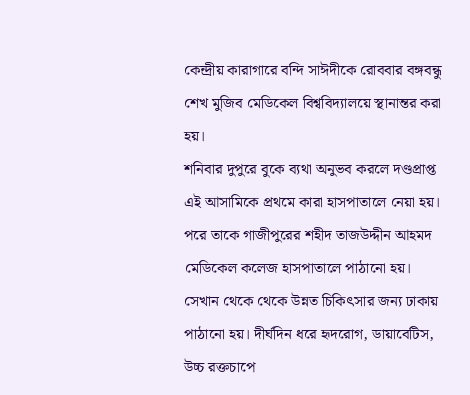কেন্দ্রীয় কারাগারে বন্দি সাঈদীকে রোববার বঙ্গবন্ধু শেখ মুজিব মেডিকেল বিশ্ববিদ্যালয়ে স্থানান্তর করা হয়।
শনিবার দুপুরে বুকে ব্যথা অনুভব করলে দণ্ডপ্রাপ্ত এই আসামিকে প্রথমে কারা হাসপাতালে নেয়া হয়। পরে তাকে গাজীপুরের শহীদ তাজউদ্দীন আহমদ মেডিকেল কলেজ হাসপাতালে পাঠানো হয়। সেখান থেকে থেকে উন্নত চিকিৎসার জন্য ঢাকায় পাঠানো হয়। দীর্ঘদিন ধরে হৃদরোগ, ডায়াবেটিস, উচ্চ রক্তচাপে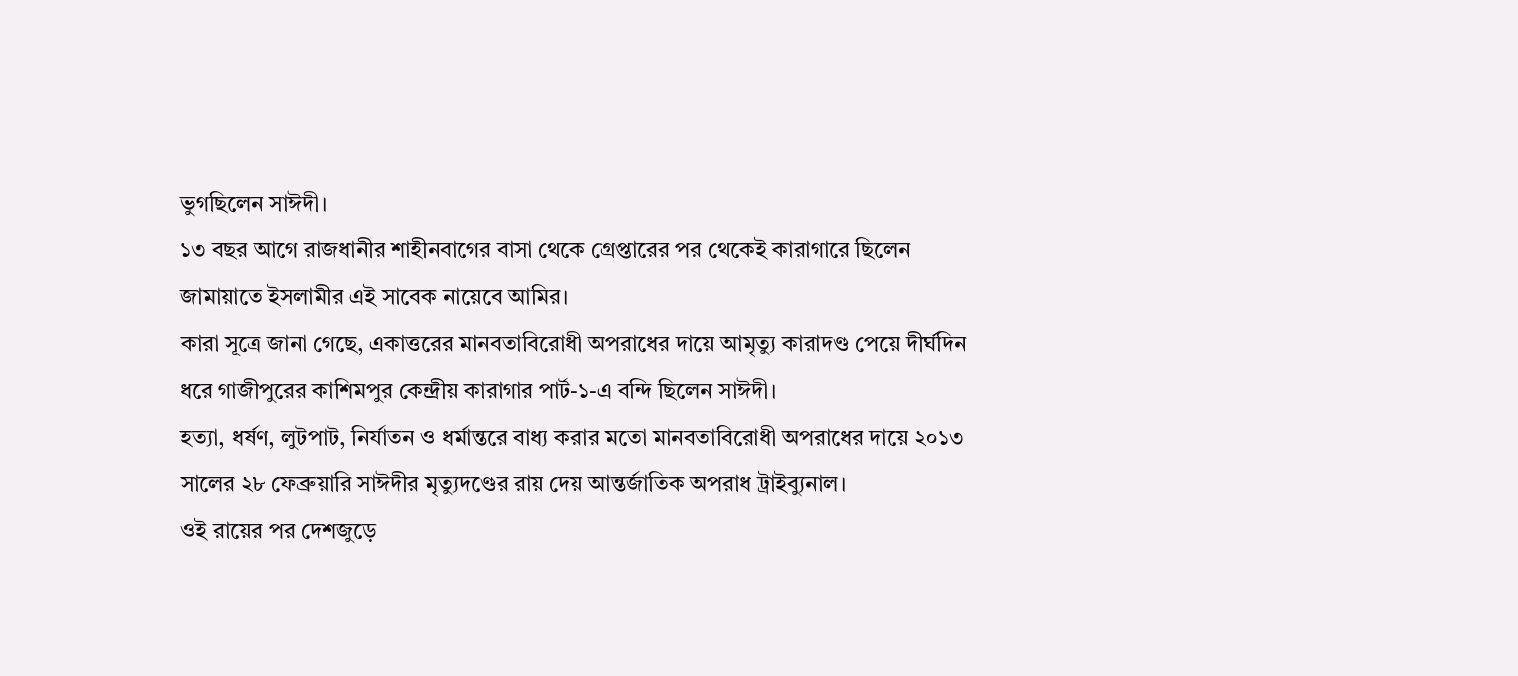ভুগছিলেন সাঈদী।
১৩ বছর আগে রাজধানীর শাহীনবাগের বাসা থেকে গ্রেপ্তারের পর থেকেই কারাগারে ছিলেন জামায়াতে ইসলামীর এই সাবেক নায়েবে আমির।
কারা সূত্রে জানা গেছে, একাত্তরের মানবতাবিরোধী অপরাধের দায়ে আমৃত্যু কারাদণ্ড পেয়ে দীর্ঘদিন ধরে গাজীপুরের কাশিমপুর কেন্দ্রীয় কারাগার পার্ট-১-এ বন্দি ছিলেন সাঈদী।
হত্যা, ধর্ষণ, লুটপাট, নির্যাতন ও ধর্মান্তরে বাধ্য করার মতো মানবতাবিরোধী অপরাধের দায়ে ২০১৩ সালের ২৮ ফেব্রুয়ারি সাঈদীর মৃত্যুদণ্ডের রায় দেয় আন্তর্জাতিক অপরাধ ট্রাইব্যুনাল।
ওই রায়ের পর দেশজুড়ে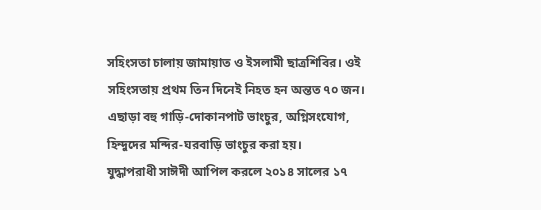সহিংসতা চালায় জামায়াত ও ইসলামী ছাত্রশিবির। ওই সহিংসতায় প্রথম তিন দিনেই নিহত হন অন্তত ৭০ জন।
এছাড়া বহু গাড়ি-দোকানপাট ভাংচুর, অগ্নিসংযোগ, হিন্দুদের মন্দির-ঘরবাড়ি ভাংচুর করা হয়।
যুদ্ধাপরাধী সাঈদী আপিল করলে ২০১৪ সালের ১৭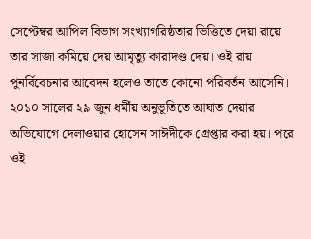সেপ্টেম্বর আপিল বিভাগ সংখ্যাগরিষ্ঠতার ভিত্তিতে দেয়া রায়ে তার সাজা কমিয়ে দেয় আমৃত্যু কারাদণ্ড দেয়। ওই রায় পুনর্বিবেচনার আবেদন হলেও তাতে কোনো পরিবর্তন আসেনি।
২০১০ সালের ২৯ জুন ধর্মীয় অনুভূতিতে আঘাত দেয়ার অভিযোগে দেলাওয়ার হোসেন সাঈদীকে গ্রেপ্তার করা হয়। পরে ওই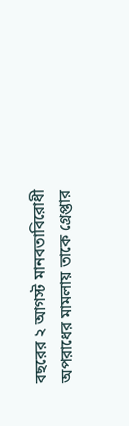বছরের ২ আগস্ট মানবতাবিরোধী অপরাধের মামলায় তাকে গ্রেপ্তার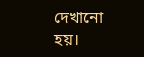দেখানো হয়।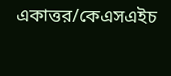একাত্তর/কেএসএইচ